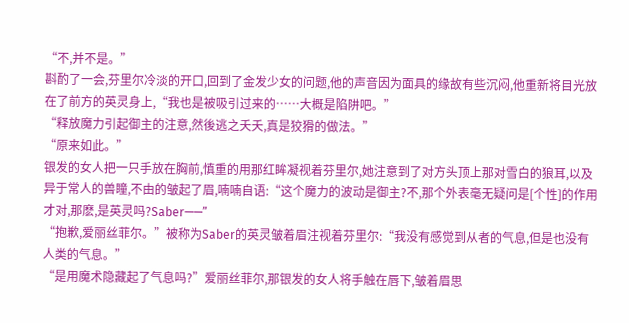“不,并不是。”
斟酌了一会,芬里尔冷淡的开口,回到了金发少女的问题,他的声音因为面具的缘故有些沉闷,他重新将目光放在了前方的英灵身上,“我也是被吸引过来的……大概是陷阱吧。”
“释放魔力引起御主的注意,然後逃之夭夭,真是狡猾的做法。”
“原来如此。”
银发的女人把一只手放在胸前,慎重的用那红眸凝视着芬里尔,她注意到了对方头顶上那对雪白的狼耳,以及异于常人的兽瞳,不由的皱起了眉,喃喃自语:“这个魔力的波动是御主?不,那个外表毫无疑问是[个性]的作用才对,那麽,是英灵吗?Saber——”
“抱歉,爱丽丝菲尔。”被称为Saber的英灵皱着眉注视着芬里尔:“我没有感觉到从者的气息,但是也没有人类的气息。”
“是用魔术隐藏起了气息吗?”爱丽丝菲尔,那银发的女人将手触在唇下,皱着眉思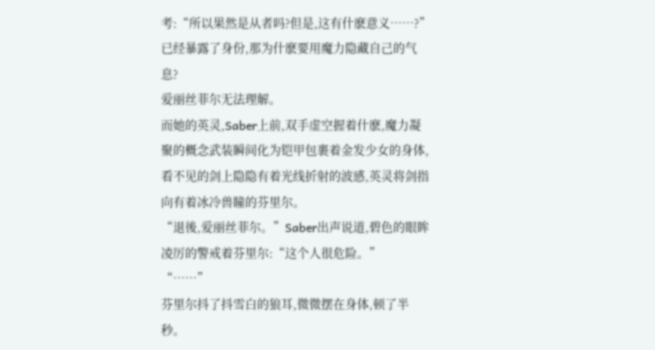考:“所以果然是从者吗?但是,这有什麽意义……?”
已经暴露了身份,那为什麽要用魔力隐藏自己的气息?
爱丽丝菲尔无法理解。
而她的英灵,Saber上前,双手虚空握着什麽,魔力凝聚的概念武装瞬间化为铠甲包裹着金发少女的身体,看不见的剑上隐隐有着光线折射的波感,英灵将剑指向有着冰冷兽瞳的芬里尔。
“退後,爱丽丝菲尔。”Saber出声说道,碧色的眼眸凌厉的警戒着芬里尔:“这个人很危险。”
“……”
芬里尔抖了抖雪白的狼耳,微微摆在身体,顿了半秒。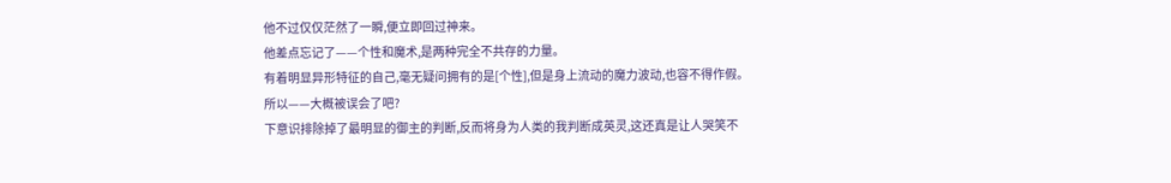他不过仅仅茫然了一瞬,便立即回过神来。
他差点忘记了——个性和魔术,是两种完全不共存的力量。
有着明显异形特征的自己,毫无疑问拥有的是[个性],但是身上流动的魔力波动,也容不得作假。
所以——大概被误会了吧?
下意识排除掉了最明显的御主的判断,反而将身为人类的我判断成英灵,这还真是让人哭笑不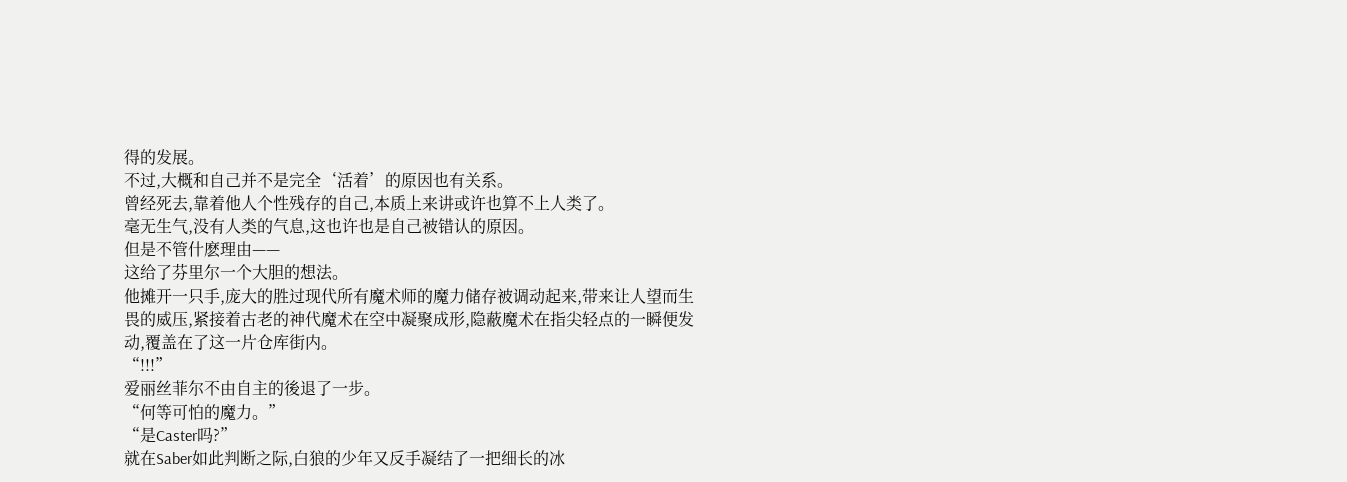得的发展。
不过,大概和自己并不是完全‘活着’的原因也有关系。
曾经死去,靠着他人个性残存的自己,本质上来讲或许也算不上人类了。
毫无生气,没有人类的气息,这也许也是自己被错认的原因。
但是不管什麽理由——
这给了芬里尔一个大胆的想法。
他摊开一只手,庞大的胜过现代所有魔术师的魔力储存被调动起来,带来让人望而生畏的威压,紧接着古老的神代魔术在空中凝聚成形,隐蔽魔术在指尖轻点的一瞬便发动,覆盖在了这一片仓库街内。
“!!!”
爱丽丝菲尔不由自主的後退了一步。
“何等可怕的魔力。”
“是Caster吗?”
就在Saber如此判断之际,白狼的少年又反手凝结了一把细长的冰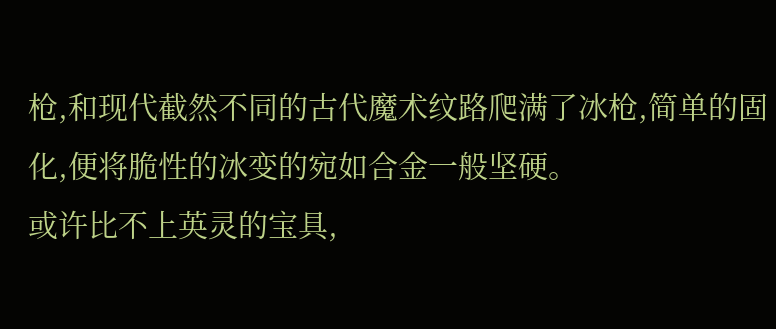枪,和现代截然不同的古代魔术纹路爬满了冰枪,简单的固化,便将脆性的冰变的宛如合金一般坚硬。
或许比不上英灵的宝具,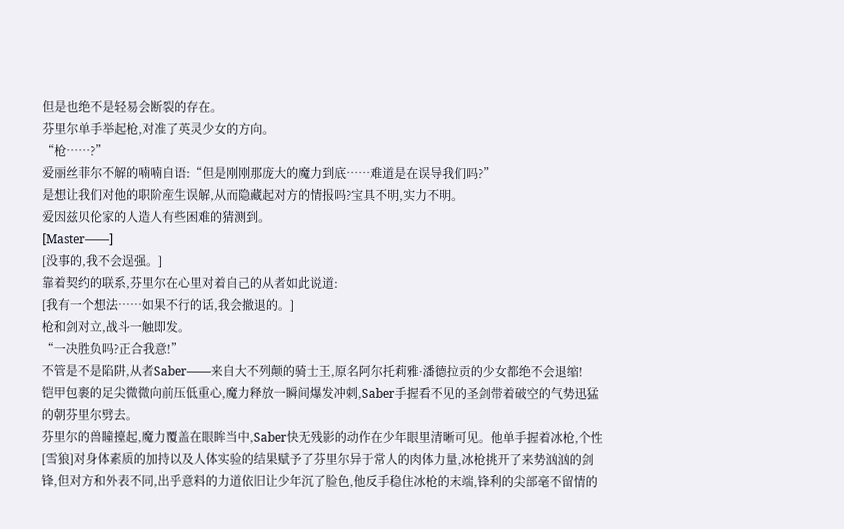但是也绝不是轻易会断裂的存在。
芬里尔单手举起枪,对准了英灵少女的方向。
“枪……?”
爱丽丝菲尔不解的喃喃自语:“但是刚刚那庞大的魔力到底……难道是在误导我们吗?”
是想让我们对他的职阶産生误解,从而隐藏起对方的情报吗?宝具不明,实力不明。
爱因兹贝伦家的人造人有些困难的猜测到。
[Master——]
[没事的,我不会逞强。]
靠着契约的联系,芬里尔在心里对着自己的从者如此说道:
[我有一个想法……如果不行的话,我会撤退的。]
枪和剑对立,战斗一触即发。
“一决胜负吗?正合我意!”
不管是不是陷阱,从者Saber——来自大不列颠的骑士王,原名阿尔托莉雅·潘德拉贡的少女都绝不会退缩!
铠甲包裹的足尖微微向前压低重心,魔力释放一瞬间爆发冲刺,Saber手握看不见的圣剑带着破空的气势迅猛的朝芬里尔劈去。
芬里尔的兽瞳擡起,魔力覆盖在眼眸当中,Saber快无残影的动作在少年眼里清晰可见。他单手握着冰枪,个性[雪狼]对身体素质的加持以及人体实验的结果赋予了芬里尔异于常人的肉体力量,冰枪挑开了来势汹汹的剑锋,但对方和外表不同,出乎意料的力道依旧让少年沉了脸色,他反手稳住冰枪的末端,锋利的尖部毫不留情的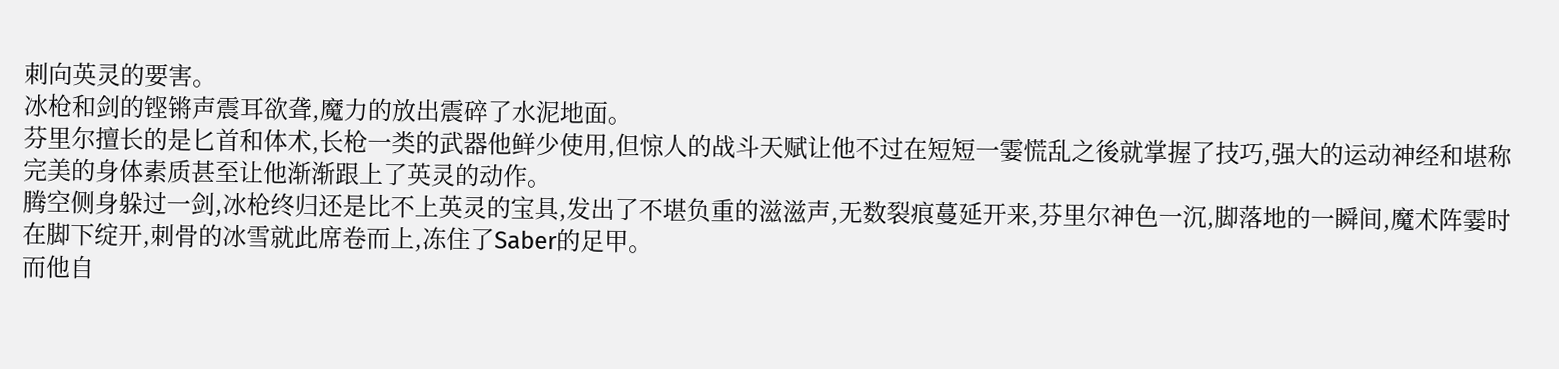刺向英灵的要害。
冰枪和剑的铿锵声震耳欲聋,魔力的放出震碎了水泥地面。
芬里尔擅长的是匕首和体术,长枪一类的武器他鲜少使用,但惊人的战斗天赋让他不过在短短一霎慌乱之後就掌握了技巧,强大的运动神经和堪称完美的身体素质甚至让他渐渐跟上了英灵的动作。
腾空侧身躲过一剑,冰枪终归还是比不上英灵的宝具,发出了不堪负重的滋滋声,无数裂痕蔓延开来,芬里尔神色一沉,脚落地的一瞬间,魔术阵霎时在脚下绽开,刺骨的冰雪就此席卷而上,冻住了Saber的足甲。
而他自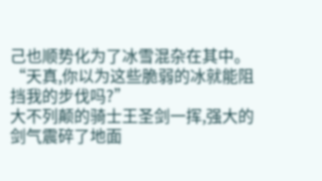己也顺势化为了冰雪混杂在其中。
“天真,你以为这些脆弱的冰就能阻挡我的步伐吗?”
大不列颠的骑士王圣剑一挥,强大的剑气震碎了地面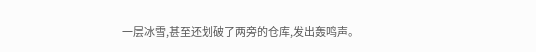一层冰雪,甚至还划破了两旁的仓库,发出轰鸣声。